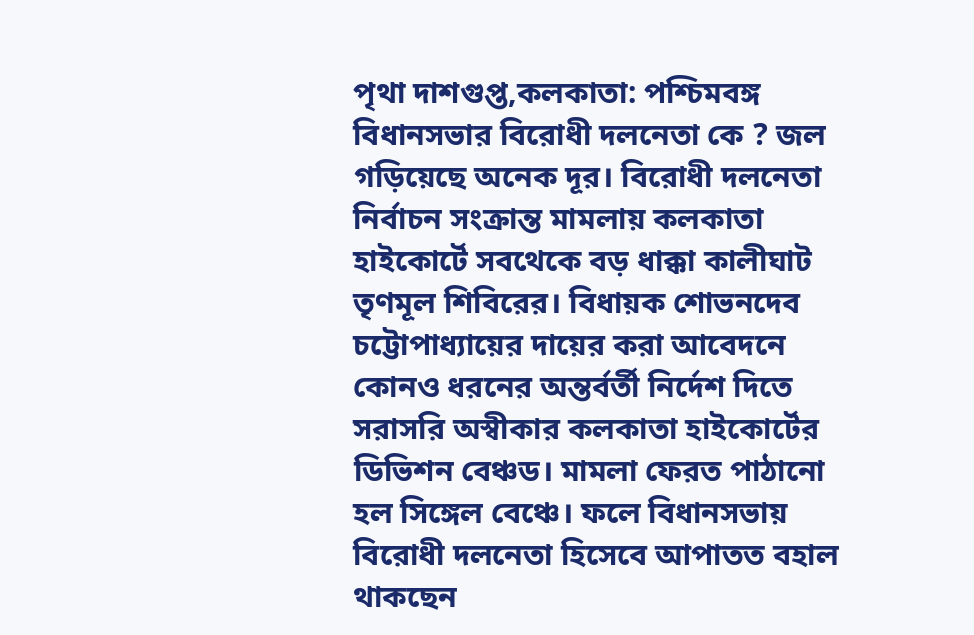পৃথা দাশগুপ্ত,কলকাতা: পশ্চিমবঙ্গ বিধানসভার বিরোধী দলনেতা কে ? জল গড়িয়েছে অনেক দূর। বিরোধী দলনেতা নির্বাচন সংক্রান্ত মামলায় কলকাতা হাইকোর্টে সবথেকে বড় ধাক্কা কালীঘাট তৃণমূল শিবিরের। বিধায়ক শোভনদেব চট্টোপাধ্যায়ের দায়ের করা আবেদনে কোনও ধরনের অন্তর্বর্তী নির্দেশ দিতে সরাসরি অস্বীকার কলকাতা হাইকোর্টের ডিভিশন বেঞ্চড। মামলা ফেরত পাঠানো হল সিঙ্গেল বেঞ্চে। ফলে বিধানসভায় বিরোধী দলনেতা হিসেবে আপাতত বহাল থাকছেন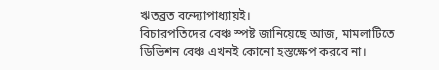ঋতব্রত বন্দ্যোপাধ্যায়ই।
বিচারপতিদের বেঞ্চ স্পষ্ট জানিয়েছে আজ, মামলাটিতে ডিভিশন বেঞ্চ এখনই কোনো হস্তক্ষেপ করবে না।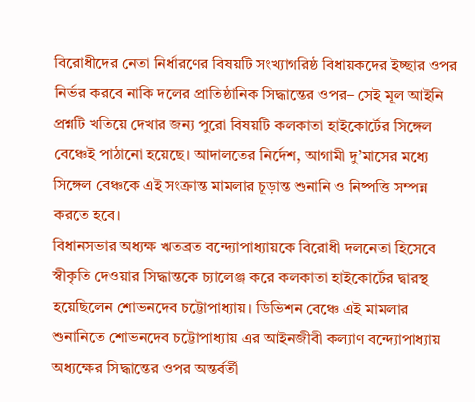বিরোধীদের নেতা নির্ধারণের বিষয়টি সংখ্যাগরিষ্ঠ বিধায়কদের ইচ্ছার ওপর নির্ভর করবে নাকি দলের প্রাতিষ্ঠানিক সিদ্ধান্তের ওপর– সেই মূল আইনি প্রশ্নটি খতিয়ে দেখার জন্য পুরো বিষয়টি কলকাতা হাইকোর্টের সিঙ্গেল বেঞ্চেই পাঠানো হয়েছে। আদালতের নির্দেশ, আগামী দু’মাসের মধ্যে সিঙ্গেল বেঞ্চকে এই সংক্রান্ত মামলার চূড়ান্ত শুনানি ও নিষ্পত্তি সম্পন্ন করতে হবে।
বিধানসভার অধ্যক্ষ ঋতব্রত বন্দ্যোপাধ্যায়কে বিরোধী দলনেতা হিসেবে স্বীকৃতি দেওয়ার সিদ্ধান্তকে চ্যালেঞ্জ করে কলকাতা হাইকোর্টের দ্বারস্থ হয়েছিলেন শোভনদেব চট্টোপাধ্যায়। ডিভিশন বেঞ্চে এই মামলার শুনানিতে শোভনদেব চট্টোপাধ্যায় এর আইনজীবী কল্যাণ বন্দ্যোপাধ্যায় অধ্যক্ষের সিদ্ধান্তের ওপর অন্তর্বর্তী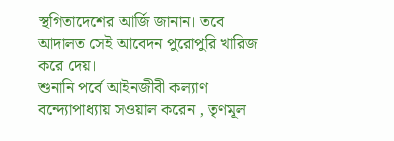স্থগিতাদেশের আর্জি জানান। তবে আদালত সেই আবেদন পুরোপুরি খারিজ করে দেয়।
শুনানি পর্বে আইনজীবী কল্যাণ বন্দ্যোপাধ্যায় সওয়াল করেন , তৃণমূল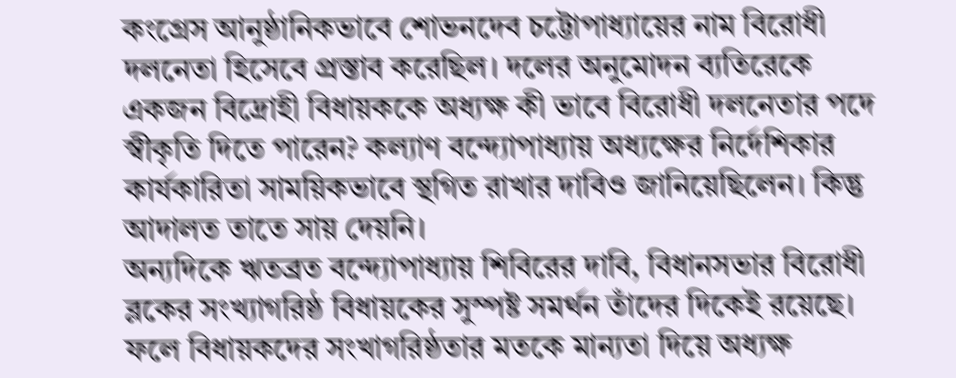কংগ্রেস আনুষ্ঠানিকভাবে শোভনদেব চট্টোপাধ্যায়ের নাম বিরোধী দলনেতা হিসেবে প্রস্তাব করেছিল। দলের অনুমোদন ব্যতিরেকে একজন বিদ্রোহী বিধায়ককে অধ্যক্ষ কী ভাবে বিরোধী দলনেতার পদে স্বীকৃতি দিতে পারেন? কল্যাণ বন্দ্যোপাধ্যায় অধ্যক্ষের নির্দেশিকার কার্যকারিতা সাময়িকভাবে স্থগিত রাখার দাবিও জানিয়েছিলেন। কিন্তু আদালত তাতে সায় দেয়নি।
অন্যদিকে ঋতব্রত বন্দ্যোপাধ্যায় শিবিরের দাবি, বিধানসভার বিরোধী ব্লকের সংখ্যাগরিষ্ঠ বিধায়কের সুস্পষ্ট সমর্থন তাঁদের দিকেই রয়েছে। ফলে বিধায়কদের সংখাগরিষ্ঠতার মতকে মান্যতা দিয়ে অধ্যক্ষ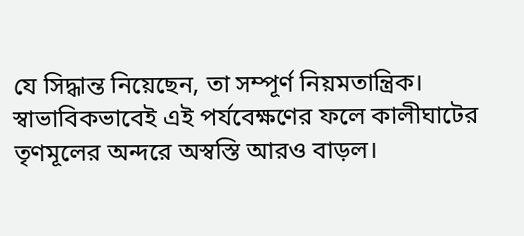যে সিদ্ধান্ত নিয়েছেন, তা সম্পূর্ণ নিয়মতান্ত্রিক।
স্বাভাবিকভাবেই এই পর্যবেক্ষণের ফলে কালীঘাটের তৃণমূলের অন্দরে অস্বস্তি আরও বাড়ল।